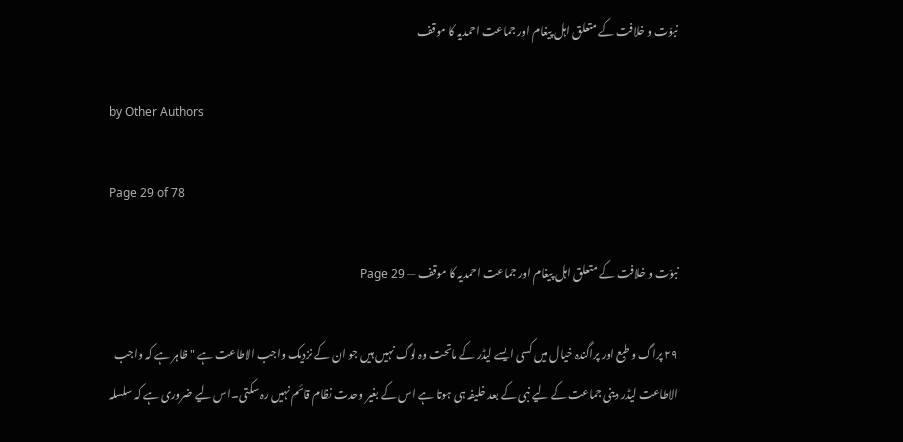نبوّت و خلافت کے متعلق اہل پیغام اور جماعت احمدیہ کا موقف

by Other Authors

Page 29 of 78

نبوّت و خلافت کے متعلق اہل پیغام اور جماعت احمدیہ کا موقف — Page 29

۲۹ پراگ و طبع اور پراگندہ خیال میں کسی ایسے لیڈر کے ماتحت وہ لوگ نہیں ہیں جو ان کے نزدیک واجب الاطاعت ہے " ظاہر ہے کہ واجب الاطاعت لیڈر دینی جماعت کے لیے نبی کے بعد خلیفہ ہی ہوتا ہے اس کے بغیر وحدت نظام قائم نہیں رہ سکتی۔اس لیے ضروری ہے کہ سلسلہ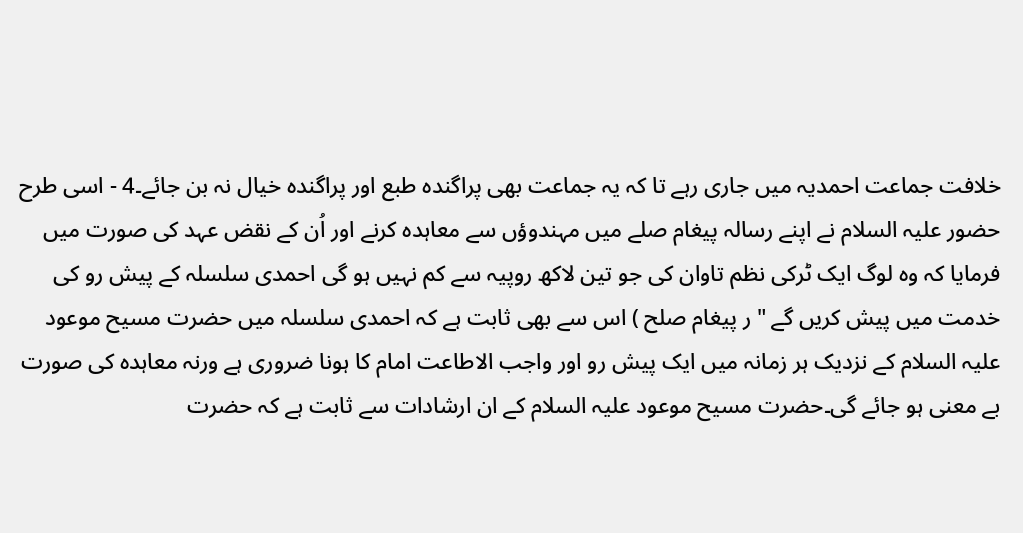خلافت جماعت احمدیہ میں جاری رہے تا کہ یہ جماعت بھی پراگندہ طبع اور پراگندہ خیال نہ بن جائے۔4 - اسی طرح حضور علیہ السلام نے اپنے رسالہ پیغام صلے میں مہندوؤں سے معاہدہ کرنے اور اُن کے نقض عہد کی صورت میں فرمایا کہ وہ لوگ ایک ٹرکی نظم تاوان کی جو تین لاکھ روپیہ سے کم نہیں ہو گی احمدی سلسلہ کے پیش رو کی خدمت میں پیش کریں گے " ر پیغام صلح ) اس سے بھی ثابت ہے کہ احمدی سلسلہ میں حضرت مسیح موعود علیہ السلام کے نزدیک ہر زمانہ میں ایک پیش رو اور واجب الاطاعت امام کا ہونا ضروری ہے ورنہ معاہدہ کی صورت بے معنی ہو جائے گی۔حضرت مسیح موعود علیہ السلام کے ان ارشادات سے ثابت ہے کہ حضرت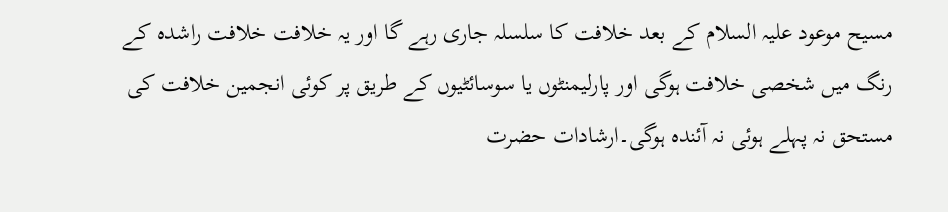مسیح موعود علیہ السلام کے بعد خلافت کا سلسلہ جاری رہے گا اور یہ خلافت خلافت راشدہ کے رنگ میں شخصی خلافت ہوگی اور پارلیمنٹوں یا سوسائٹیوں کے طریق پر کوئی انجمین خلافت کی مستحق نہ پہلے ہوئی نہ آئندہ ہوگی۔ارشادات حضرت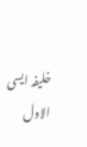خلیفہ ایسی الاول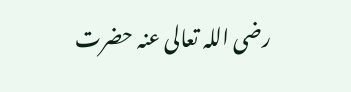رضی اللہ تعالی عنہ حضرت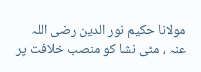مولانا حکیم نور الدین رضی اللہ عنہ ، مٹی نشا کو منصب خلافت پر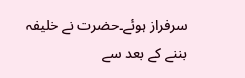سرفراز ہوئے۔حضرت نے خلیفہ بننے کے بعد سے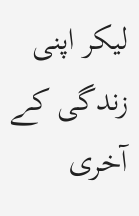لیکر اپنی زندگی کے آخری